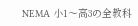NEMA 小1〜高3の全教科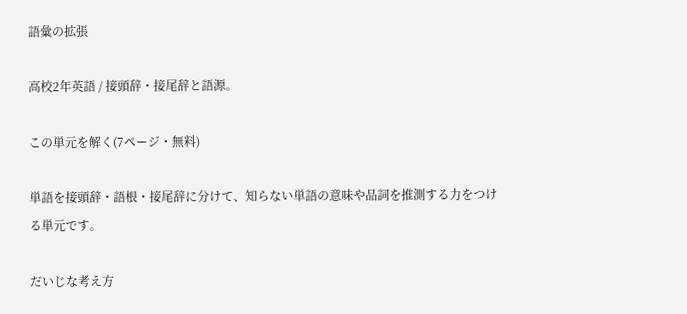語彙の拡張

高校2年英語 / 接頭辞・接尾辞と語源。

この単元を解く(7ページ・無料)

単語を接頭辞・語根・接尾辞に分けて、知らない単語の意味や品詞を推測する力をつける単元です。

だいじな考え方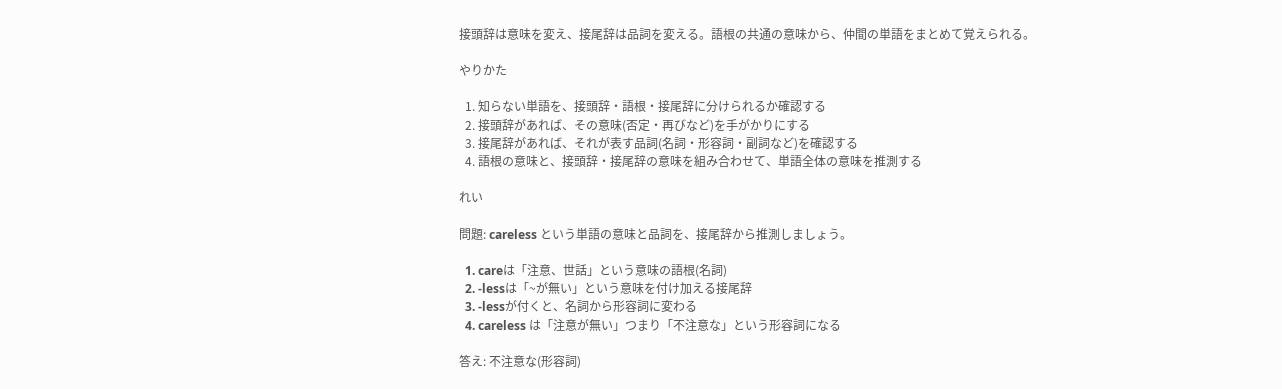接頭辞は意味を変え、接尾辞は品詞を変える。語根の共通の意味から、仲間の単語をまとめて覚えられる。

やりかた

  1. 知らない単語を、接頭辞・語根・接尾辞に分けられるか確認する
  2. 接頭辞があれば、その意味(否定・再びなど)を手がかりにする
  3. 接尾辞があれば、それが表す品詞(名詞・形容詞・副詞など)を確認する
  4. 語根の意味と、接頭辞・接尾辞の意味を組み合わせて、単語全体の意味を推測する

れい

問題: careless という単語の意味と品詞を、接尾辞から推測しましょう。

  1. careは「注意、世話」という意味の語根(名詞)
  2. -lessは「~が無い」という意味を付け加える接尾辞
  3. -lessが付くと、名詞から形容詞に変わる
  4. careless は「注意が無い」つまり「不注意な」という形容詞になる

答え: 不注意な(形容詞)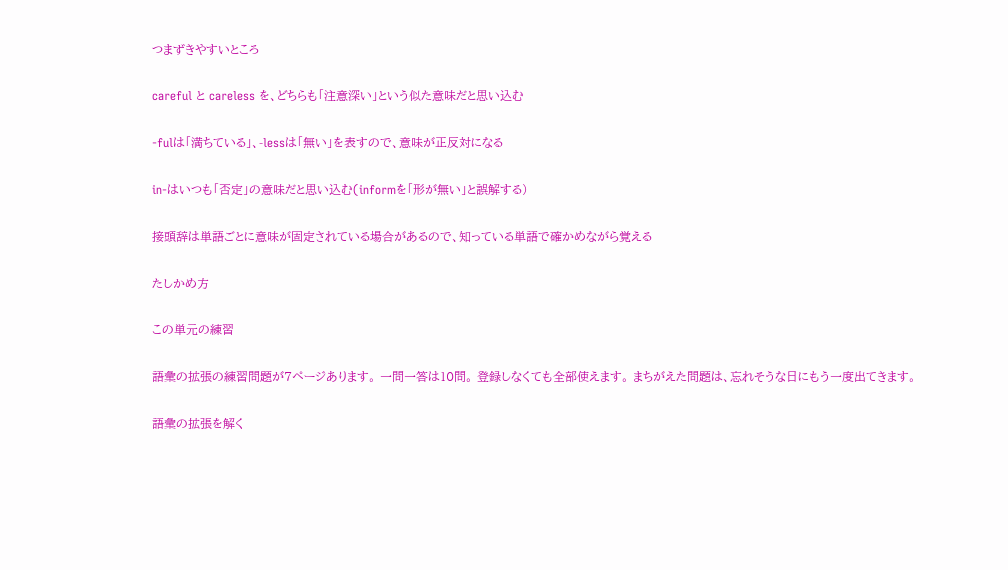つまずきやすいところ

careful と careless を、どちらも「注意深い」という似た意味だと思い込む

-fulは「満ちている」、-lessは「無い」を表すので、意味が正反対になる

in-はいつも「否定」の意味だと思い込む(informを「形が無い」と誤解する)

接頭辞は単語ごとに意味が固定されている場合があるので、知っている単語で確かめながら覚える

たしかめ方

この単元の練習

語彙の拡張の練習問題が7ページあります。 一問一答は10問。 登録しなくても全部使えます。 まちがえた問題は、忘れそうな日にもう一度出てきます。

語彙の拡張を解く